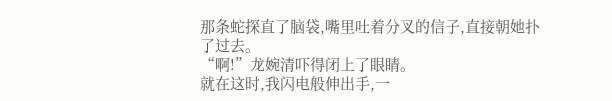那条蛇探直了脑袋,嘴里吐着分叉的信子,直接朝她扑了过去。
“啊!”龙婉清吓得闭上了眼睛。
就在这时,我闪电般伸出手,一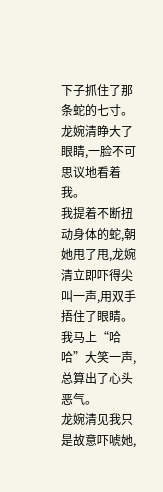下子抓住了那条蛇的七寸。
龙婉清睁大了眼睛,一脸不可思议地看着我。
我提着不断扭动身体的蛇,朝她甩了甩,龙婉清立即吓得尖叫一声,用双手捂住了眼睛。
我马上“哈哈”大笑一声,总算出了心头恶气。
龙婉清见我只是故意吓唬她,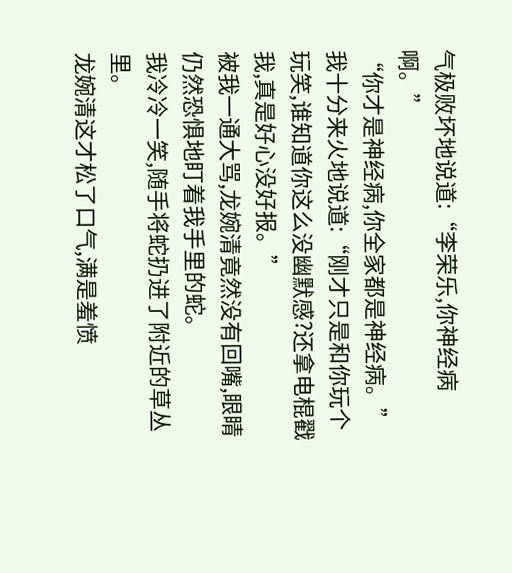气极败坏地说道:“李荣乐,你神经病啊。”
“你才是神经病,你全家都是神经病。”我十分来火地说道:“刚才只是和你玩个玩笑,谁知道你这么没幽默感?还拿电棍戳我,真是好心没好报。”
被我一通大骂,龙婉清竟然没有回嘴,眼睛仍然恐惧地盯着我手里的蛇。
我冷冷一笑,随手将蛇扔进了附近的草丛里。
龙婉清这才松了口气,满是羞愤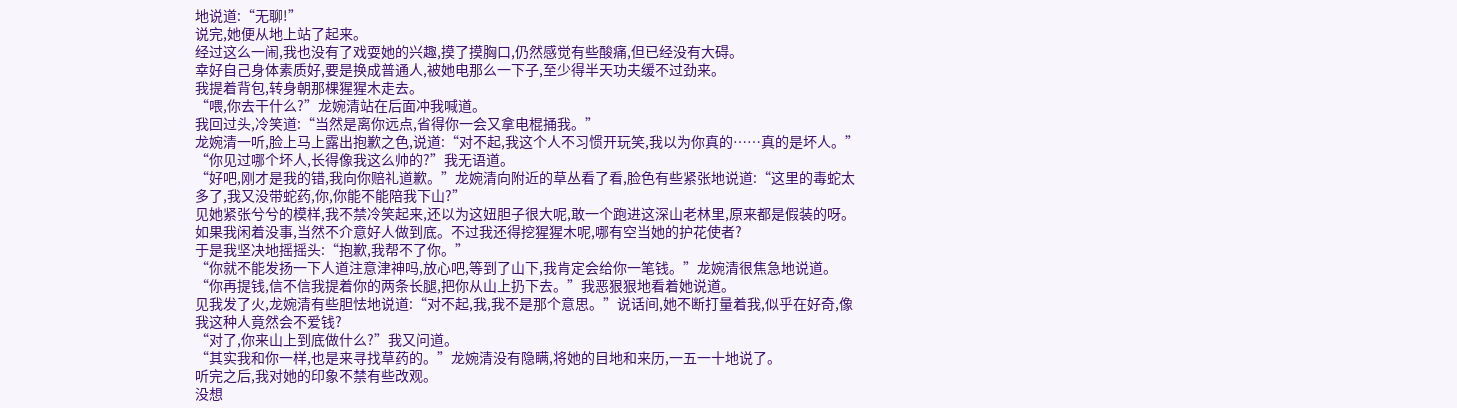地说道:“无聊!”
说完,她便从地上站了起来。
经过这么一闹,我也没有了戏耍她的兴趣,摸了摸胸口,仍然感觉有些酸痛,但已经没有大碍。
幸好自己身体素质好,要是换成普通人,被她电那么一下子,至少得半天功夫缓不过劲来。
我提着背包,转身朝那棵猩猩木走去。
“喂,你去干什么?”龙婉清站在后面冲我喊道。
我回过头,冷笑道:“当然是离你远点,省得你一会又拿电棍捅我。”
龙婉清一听,脸上马上露出抱歉之色,说道:“对不起,我这个人不习惯开玩笑,我以为你真的……真的是坏人。”
“你见过哪个坏人,长得像我这么帅的?”我无语道。
“好吧,刚才是我的错,我向你赔礼道歉。”龙婉清向附近的草丛看了看,脸色有些紧张地说道:“这里的毒蛇太多了,我又没带蛇药,你,你能不能陪我下山?”
见她紧张兮兮的模样,我不禁冷笑起来,还以为这妞胆子很大呢,敢一个跑进这深山老林里,原来都是假装的呀。
如果我闲着没事,当然不介意好人做到底。不过我还得挖猩猩木呢,哪有空当她的护花使者?
于是我坚决地摇摇头:“抱歉,我帮不了你。”
“你就不能发扬一下人道注意津神吗,放心吧,等到了山下,我肯定会给你一笔钱。”龙婉清很焦急地说道。
“你再提钱,信不信我提着你的两条长腿,把你从山上扔下去。”我恶狠狠地看着她说道。
见我发了火,龙婉清有些胆怯地说道:“对不起,我,我不是那个意思。”说话间,她不断打量着我,似乎在好奇,像我这种人竟然会不爱钱?
“对了,你来山上到底做什么?”我又问道。
“其实我和你一样,也是来寻找草药的。”龙婉清没有隐瞒,将她的目地和来历,一五一十地说了。
听完之后,我对她的印象不禁有些改观。
没想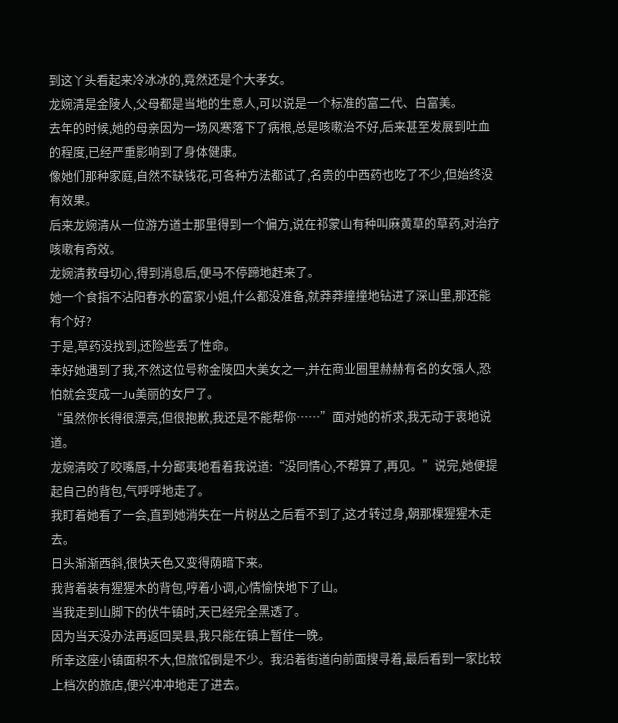到这丫头看起来冷冰冰的,竟然还是个大孝女。
龙婉清是金陵人,父母都是当地的生意人,可以说是一个标准的富二代、白富美。
去年的时候,她的母亲因为一场风寒落下了病根,总是咳嗽治不好,后来甚至发展到吐血的程度,已经严重影响到了身体健康。
像她们那种家庭,自然不缺钱花,可各种方法都试了,名贵的中西药也吃了不少,但始终没有效果。
后来龙婉清从一位游方道士那里得到一个偏方,说在祁蒙山有种叫麻黄草的草药,对治疗咳嗽有奇效。
龙婉清救母切心,得到消息后,便马不停蹄地赶来了。
她一个食指不沾阳春水的富家小姐,什么都没准备,就莽莽撞撞地钻进了深山里,那还能有个好?
于是,草药没找到,还险些丢了性命。
幸好她遇到了我,不然这位号称金陵四大美女之一,并在商业圈里赫赫有名的女强人,恐怕就会变成一Ju美丽的女尸了。
“虽然你长得很漂亮,但很抱歉,我还是不能帮你……”面对她的祈求,我无动于衷地说道。
龙婉清咬了咬嘴唇,十分鄙夷地看着我说道:“没同情心,不帮算了,再见。”说完,她便提起自己的背包,气呼呼地走了。
我盯着她看了一会,直到她消失在一片树丛之后看不到了,这才转过身,朝那棵猩猩木走去。
日头渐渐西斜,很快天色又变得荫暗下来。
我背着装有猩猩木的背包,哼着小调,心情愉快地下了山。
当我走到山脚下的伏牛镇时,天已经完全黑透了。
因为当天没办法再返回吴县,我只能在镇上暂住一晚。
所幸这座小镇面积不大,但旅馆倒是不少。我沿着街道向前面搜寻着,最后看到一家比较上档次的旅店,便兴冲冲地走了进去。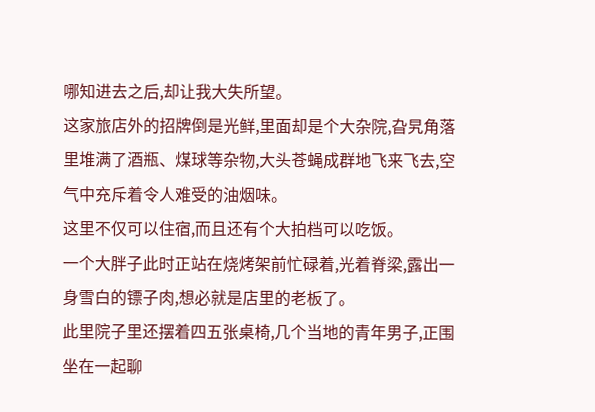哪知进去之后,却让我大失所望。
这家旅店外的招牌倒是光鲜,里面却是个大杂院,旮旯角落里堆满了酒瓶、煤球等杂物,大头苍蝇成群地飞来飞去,空气中充斥着令人难受的油烟味。
这里不仅可以住宿,而且还有个大拍档可以吃饭。
一个大胖子此时正站在烧烤架前忙碌着,光着脊梁,露出一身雪白的镖子肉,想必就是店里的老板了。
此里院子里还摆着四五张桌椅,几个当地的青年男子,正围坐在一起聊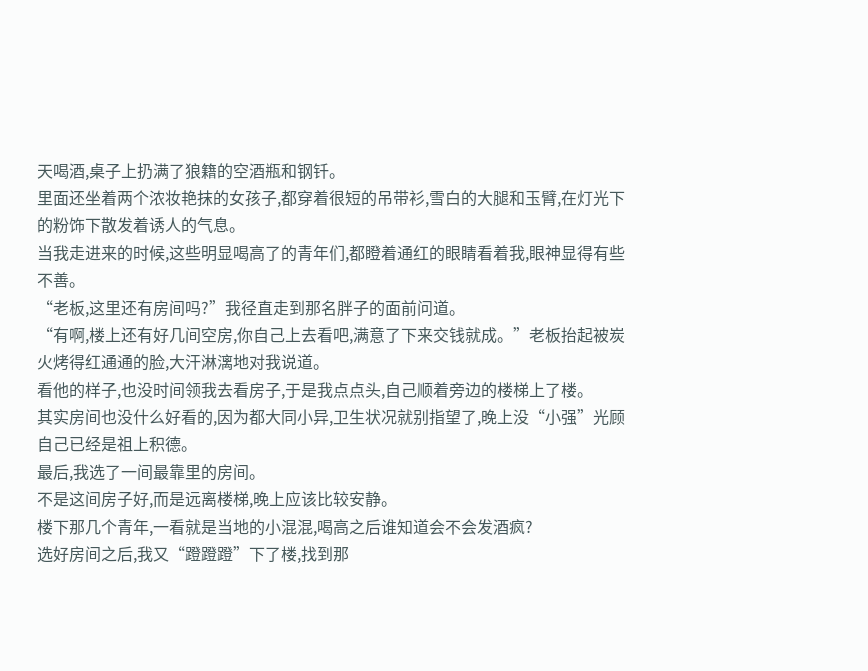天喝酒,桌子上扔满了狼籍的空酒瓶和钢钎。
里面还坐着两个浓妆艳抹的女孩子,都穿着很短的吊带衫,雪白的大腿和玉臂,在灯光下的粉饰下散发着诱人的气息。
当我走进来的时候,这些明显喝高了的青年们,都瞪着通红的眼睛看着我,眼神显得有些不善。
“老板,这里还有房间吗?”我径直走到那名胖子的面前问道。
“有啊,楼上还有好几间空房,你自己上去看吧,满意了下来交钱就成。”老板抬起被炭火烤得红通通的脸,大汗淋漓地对我说道。
看他的样子,也没时间领我去看房子,于是我点点头,自己顺着旁边的楼梯上了楼。
其实房间也没什么好看的,因为都大同小异,卫生状况就别指望了,晚上没“小强”光顾自己已经是祖上积德。
最后,我选了一间最靠里的房间。
不是这间房子好,而是远离楼梯,晚上应该比较安静。
楼下那几个青年,一看就是当地的小混混,喝高之后谁知道会不会发酒疯?
选好房间之后,我又“蹬蹬蹬”下了楼,找到那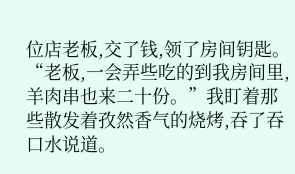位店老板,交了钱,领了房间钥匙。
“老板,一会弄些吃的到我房间里,羊肉串也来二十份。”我盯着那些散发着孜然香气的烧烤,吞了吞口水说道。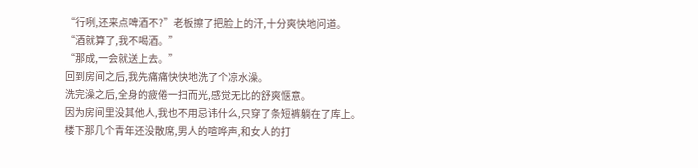“行咧,还来点啤酒不?”老板擦了把脸上的汗,十分爽快地问道。
“酒就算了,我不喝酒。”
“那成,一会就送上去。”
回到房间之后,我先痛痛快快地洗了个凉水澡。
洗完澡之后,全身的疲倦一扫而光,感觉无比的舒爽惬意。
因为房间里没其他人,我也不用忌讳什么,只穿了条短裤躺在了库上。
楼下那几个青年还没散席,男人的喧哗声,和女人的打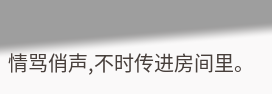情骂俏声,不时传进房间里。